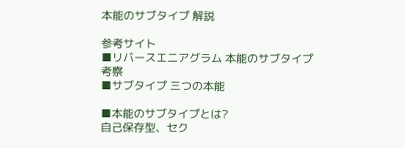本能のサブタイプ 解説

参考サイト
■リバースエニアグラム 本能のサブタイプ考察
■サブタイプ 三つの本能

■本能のサブタイプとは?
自己保存型、セク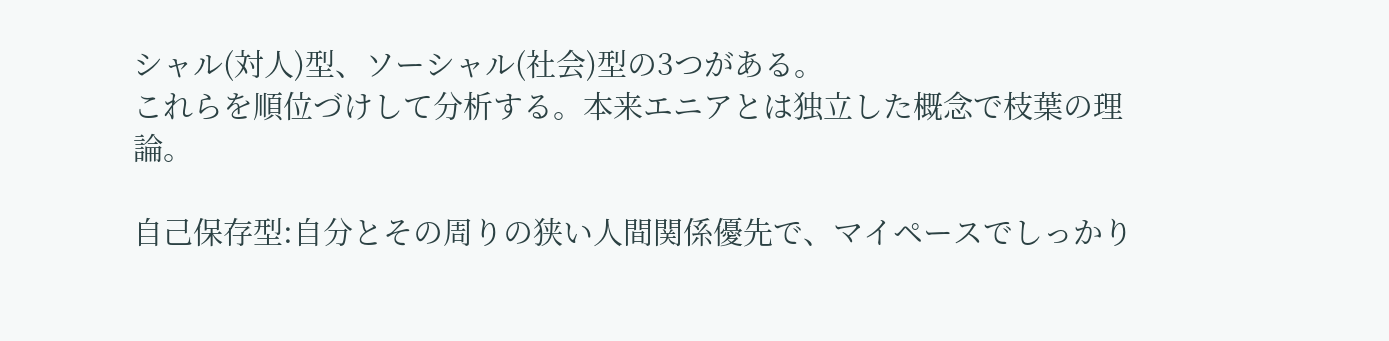シャル(対人)型、ソーシャル(社会)型の3つがある。
これらを順位づけして分析する。本来エニアとは独立した概念で枝葉の理論。

自己保存型:自分とその周りの狭い人間関係優先で、マイペースでしっかり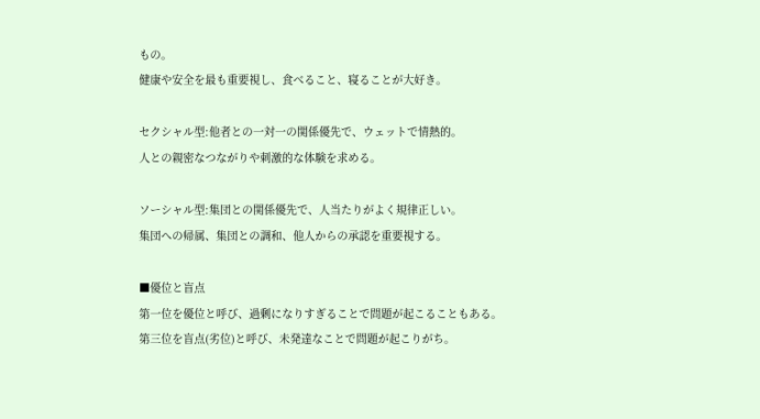もの。
健康や安全を最も重要視し、食べること、寝ることが大好き。

セクシャル型:他者との一対一の関係優先で、ウェットで情熱的。
人との親密なつながりや刺激的な体験を求める。

ソーシャル型:集団との関係優先で、人当たりがよく規律正しい。
集団への帰属、集団との調和、他人からの承認を重要視する。

■優位と盲点
第一位を優位と呼び、過剰になりすぎることで問題が起こることもある。
第三位を盲点(劣位)と呼び、未発達なことで問題が起こりがち。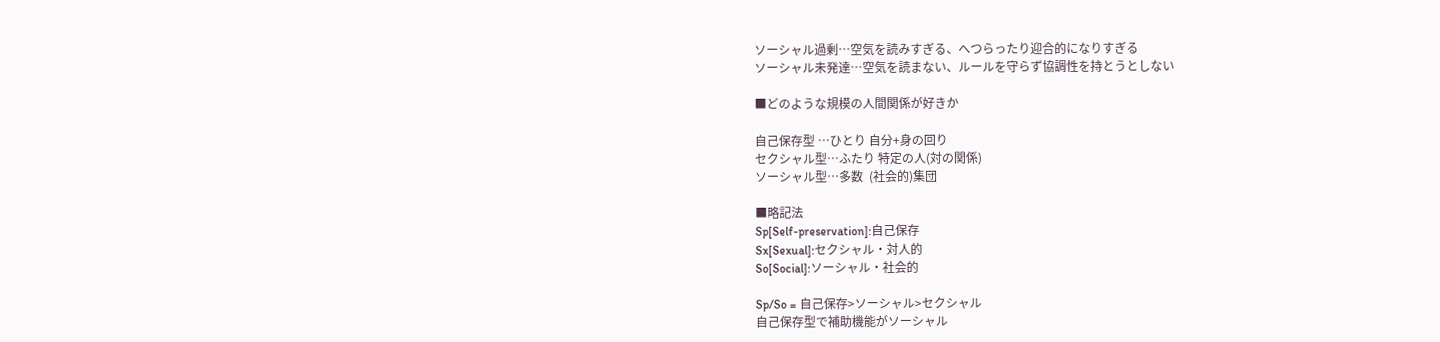ソーシャル過剰…空気を読みすぎる、へつらったり迎合的になりすぎる
ソーシャル未発達…空気を読まない、ルールを守らず協調性を持とうとしない

■どのような規模の人間関係が好きか

自己保存型 …ひとり 自分+身の回り
セクシャル型…ふたり 特定の人(対の関係)
ソーシャル型…多数  (社会的)集団

■略記法
Sp[Self-preservation]:自己保存
Sx[Sexual]:セクシャル・対人的
So[Social]:ソーシャル・社会的

Sp/So = 自己保存>ソーシャル>セクシャル
自己保存型で補助機能がソーシャル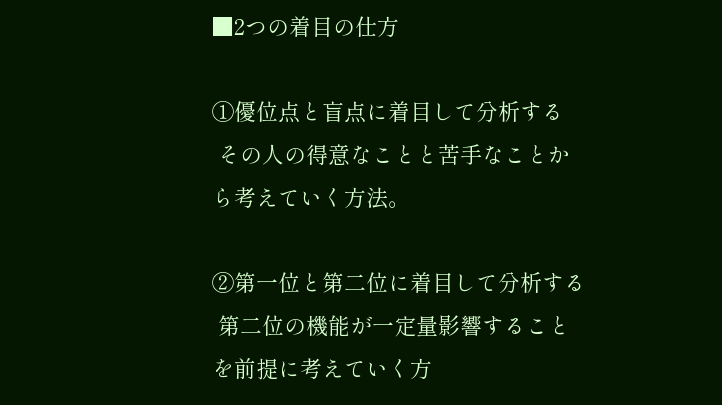■2つの着目の仕方

①優位点と盲点に着目して分析する
 その人の得意なことと苦手なことから考えていく方法。

②第一位と第二位に着目して分析する
 第二位の機能が一定量影響することを前提に考えていく方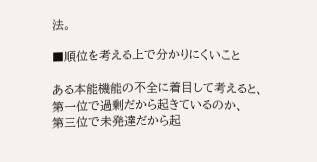法。

■順位を考える上で分かりにくいこと

ある本能機能の不全に着目して考えると、
第一位で過剰だから起きているのか、
第三位で未発達だから起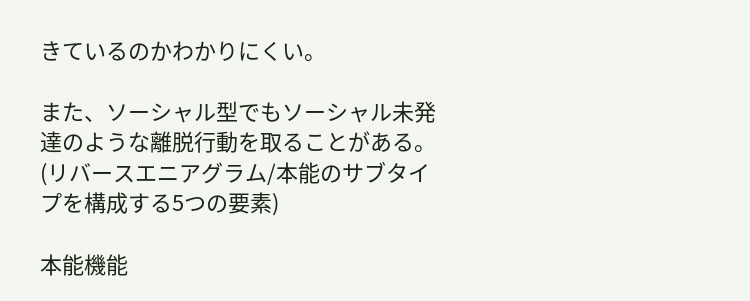きているのかわかりにくい。

また、ソーシャル型でもソーシャル未発達のような離脱行動を取ることがある。
(リバースエニアグラム/本能のサブタイプを構成する5つの要素)

本能機能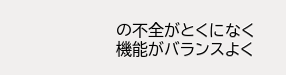の不全がとくになく
機能がバランスよく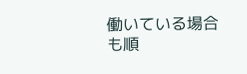働いている場合も順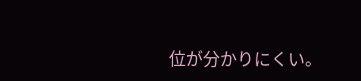位が分かりにくい。